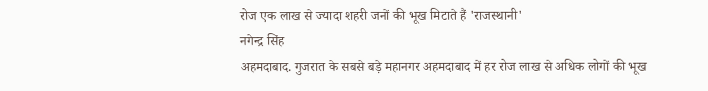रोज एक लाख से ज्यादा शहरी जनों की भूख मिटाते हैं 'राजस्थानी'
नगेन्द्र सिंह
अहमदाबाद. गुजरात के सबसे बड़े महानगर अहमदाबाद में हर रोज लाख से अधिक लोगों की भूख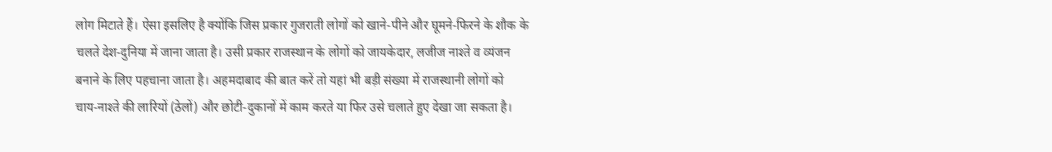लोग मिटाते हैं। ऐसा इसलिए है क्योंकि जिस प्रकार गुजराती लोगों को खाने-पीने और घूमने-फिरने के शौक के चलते देश-दुनिया में जाना जाता है। उसी प्रकार राजस्थान के लोगों को जायकेदार, लजीज नाश्ते व व्यंजन बनाने के लिए पहचाना जाता है। अहमदाबाद की बात करें तो यहां भी बड़ी संख्या में राजस्थानी लोगों को चाय-नाश्ते की लारियों (ठेलों) और छोटी-दुकानों में काम करते या फिर उसे चलाते हुए देखा जा सकता है।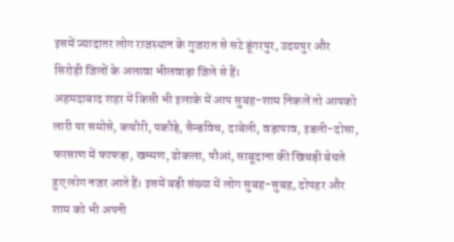इसमें ज्यादातर लोग राजस्थान के गुजरात से सटे डूंगरपुर, उदयपुर और सिरोही जिलों के अलावा भीलवाड़ा जिले से हैं।
अहमदाबाद शहर में किसी भी इलाके में आप सुबह-शाम निकलें तो आपको लारी पर समोसे, कचौरी, पकौड़े, सैन्डविच, दाबेली, वड़ापाव, इडली-दोसा, फरसाण में फाफड़ा, खम्मण, ढोकला, पौआं, साबूदाना की खिचड़ी बेचते हुए लोग नजर आते हैं। इसमें बड़ी संख्या में लोग सुबह-सुबह, दोपहर और शाम को भी अपनी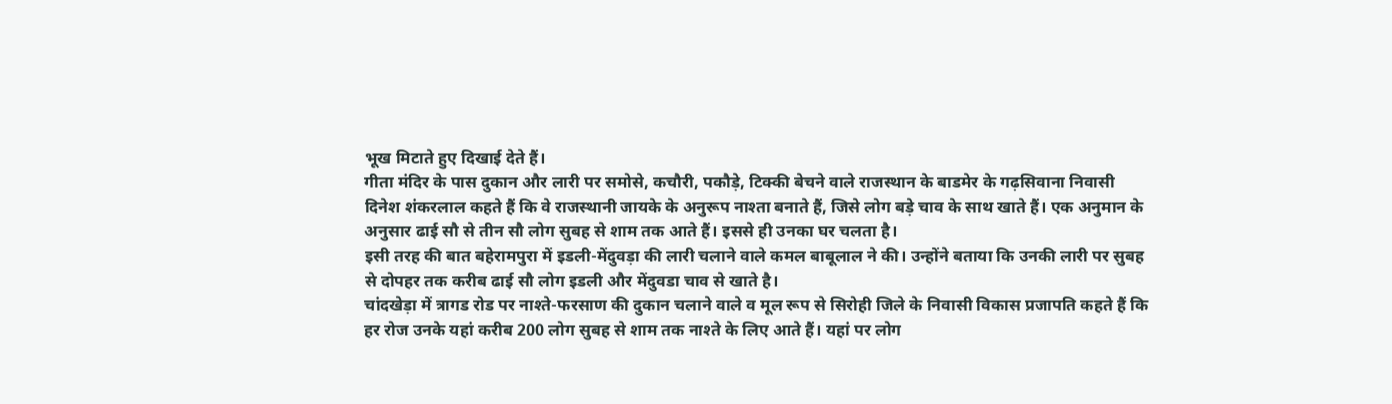भूख मिटाते हुए दिखाई देते हैं।
गीता मंदिर के पास दुकान और लारी पर समोसे, कचौरी, पकौड़े, टिक्की बेचने वाले राजस्थान के बाडमेर के गढ़सिवाना निवासी दिनेश शंकरलाल कहते हैं कि वे राजस्थानी जायके के अनुरूप नाश्ता बनाते हैं, जिसे लोग बड़े चाव के साथ खाते हैं। एक अनुमान के अनुसार ढाई सौ से तीन सौ लोग सुबह से शाम तक आते हैं। इससे ही उनका घर चलता है।
इसी तरह की बात बहेरामपुरा में इडली-मेंदुवड़ा की लारी चलाने वाले कमल बाबूलाल ने की। उन्होंने बताया कि उनकी लारी पर सुबह से दोपहर तक करीब ढाई सौ लोग इडली और मेंदुवडा चाव से खाते है।
चांदखेड़ा में त्रागड रोड पर नाश्ते-फरसाण की दुकान चलाने वाले व मूल रूप से सिरोही जिले के निवासी विकास प्रजापति कहते हैं कि हर रोज उनके यहां करीब 200 लोग सुबह से शाम तक नाश्ते के लिए आते हैं। यहां पर लोग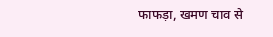फाफड़ा, खमण चाव से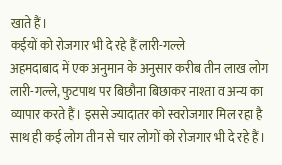खाते हैं।
कईयों को रोजगार भी दे रहे हैं लारी-गल्ले
अहमदाबाद में एक अनुमान के अनुसार करीब तीन लाख लोग लारी-गल्ले, फुटपाथ पर बिछौना बिछाकर नाश्ता व अन्य का व्यापार करते हैं। इससे ज्यादातर को स्वरोजगार मिल रहा है साथ ही कई लोग तीन से चार लोगों को रोजगार भी दे रहे हैं।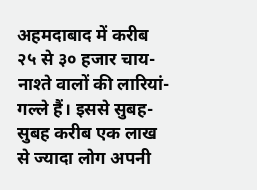अहमदाबाद में करीब २५ से ३० हजार चाय-नाश्ते वालों की लारियां-गल्ले हैं। इससे सुबह-सुबह करीब एक लाख से ज्यादा लोग अपनी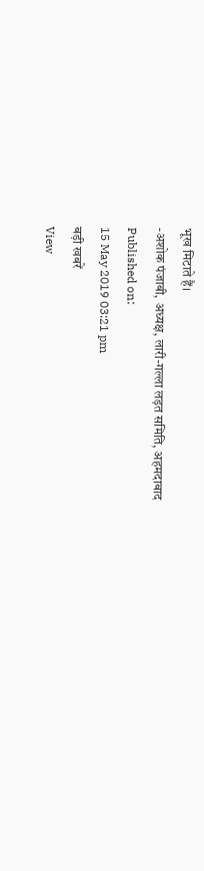भूख मिटाते हैं।
-अशोक पंजाबी, अध्यक्ष, लारी-गल्ला लड़त समिति, अहमदाबाद
Published on:
15 May 2019 03:21 pm
बड़ी खबरें
View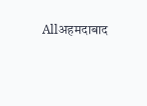Allअहमदाबाद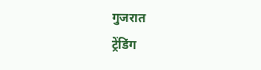गुजरात
ट्रेंडिंग